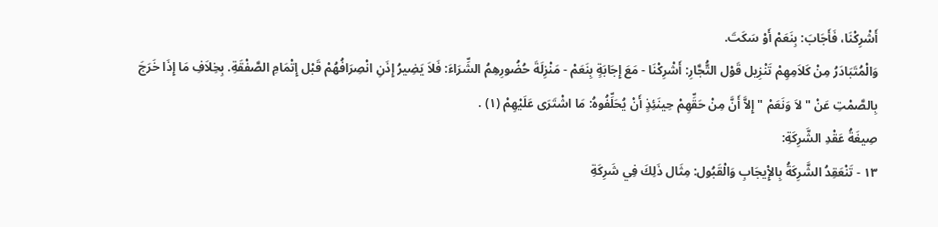أَشْرِكْنَا، فَأَجَابَ: بِنَعَمْ أَوْ سَكَتَ.
وَالْمُتَبَادَرُ مِنْ كَلاَمِهِمْ تَنْزِيل قَوْل التُّجَّارِ: أَشْرِكْنَا - مَعَ إِجَابَةٍ بِنَعَمْ - مَنْزِلَةَ حُضُورِهِمُ الشِّرَاءَ: فَلاَ يَضِيرُ إِذَنِ انْصِرَافُهُمْ قَبْل إِتْمَامِ الصَّفْقَةِ. بِخِلاَفِ مَا إِذَا خَرَجَ بِالصَّمْتِ عَنْ " لاَ وَنَعَمْ " إِلاَّ أَنَّ مِنْ حَقِّهِمْ حِينَئِذٍ أَنْ يُحَلِّفُوهُ: مَا اشْتَرَى عَلَيْهِمْ (١) .
صِيغَةُ عَقْدِ الشَّرِكَةِ:
١٣ - تَنْعَقِدُ الشَّرِكَةُ بِالإِْيجَابِ وَالْقَبُول: مِثَال ذَلِكَ فِي شَرِكَةِ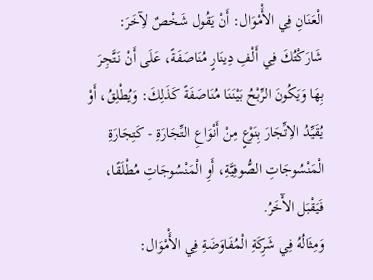الْعَنَانِ فِي الأَْمْوَال: أَنْ يَقُول شَخْصٌ لآِخَرَ: شَارَكْتُكَ فِي أَلْفِ دِينَارٍ مُنَاصَفَةً، عَلَى أَنْ نَتَّجِرَ بِهَا وَيَكُونَ الرِّبْحُ بَيْنَنَا مُنَاصَفَةً كَذَلِكَ: وَيُطْلِقُ، أَوْ يُقَيِّدُ الاِتِّجَارَ بِنَوْعٍ مِنْ أَنْوَاعِ التِّجَارَةِ - كَتِجَارَةِ الْمَنْسُوجَاتِ الصُّوفِيَّةِ، أَوِ الْمَنْسُوجَاتِ مُطْلَقًا، فَيَقْبَل الآْخَرُ.
وَمِثَالُهُ فِي شَرِكَةِ الْمُفَاوَضَةِ فِي الأَْمْوَال: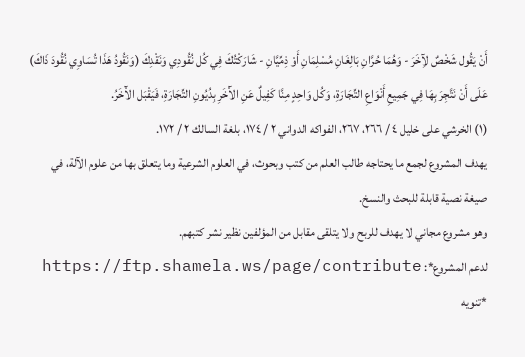أَنْ يَقُول شَخْصٌ لآِخَرَ - وَهُمَا حُرَّانِ بَالِغَانِ مُسْلِمَانِ أَوْ ذِمِّيَّانِ - شَارَكْتُكَ فِي كُل نُقُودِي وَنَقْدِكَ (وَنَقُودُ هَذَا تُسَاوِي نُقُودَ ذَاكَ) عَلَى أَنْ نَتَّجِرَ بِهَا فِي جَمِيعِ أَنْوَاعِ التِّجَارَةِ، وَكُل وَاحِدٍ مِنَّا كَفِيلٌ عَنِ الآْخَرِ بِدُيُونِ التِّجَارَةِ، فَيَقْبَل الآْخَرُ.
(١) الخرشي على خليل ٤ / ٢٦٦، ٢٦٧، الفواكه الدواني ٢ / ١٧٤، بلغة السالك ٢ / ١٧٢.
يهدف المشروع لجمع ما يحتاجه طالب العلم من كتب وبحوث، في العلوم الشرعية وما يتعلق بها من علوم الآلة، في صيغة نصية قابلة للبحث والنسخ.
وهو مشروع مجاني لا يهدف للربح ولا يتلقى مقابل من المؤلفين نظير نشر كتبهم.
لدعم المشروع*: https://ftp.shamela.ws/page/contribute
*تنويه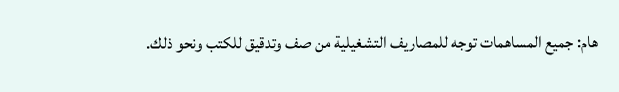هام: جميع المساهمات توجه للمصاريف التشغيلية من صف وتدقيق للكتب ونحو ذلك.